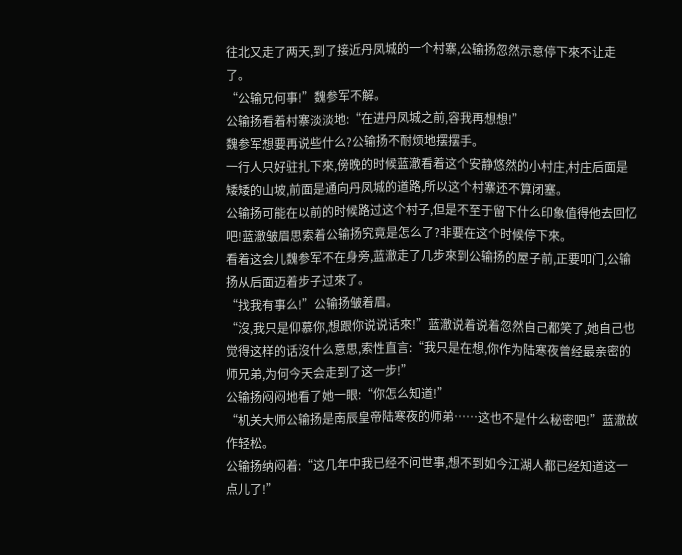往北又走了两天,到了接近丹凤城的一个村寨,公输扬忽然示意停下來不让走了。
“公输兄何事!”魏参军不解。
公输扬看着村寨淡淡地:“在进丹凤城之前,容我再想想!”
魏参军想要再说些什么?公输扬不耐烦地摆摆手。
一行人只好驻扎下來,傍晚的时候蓝澈看着这个安静悠然的小村庄,村庄后面是矮矮的山坡,前面是通向丹凤城的道路,所以这个村寨还不算闭塞。
公输扬可能在以前的时候路过这个村子,但是不至于留下什么印象值得他去回忆吧!蓝澈皱眉思索着公输扬究竟是怎么了?非要在这个时候停下來。
看着这会儿魏参军不在身旁,蓝澈走了几步來到公输扬的屋子前,正要叩门,公输扬从后面迈着步子过來了。
“找我有事么!”公输扬皱着眉。
“沒,我只是仰慕你,想跟你说说话來!”蓝澈说着说着忽然自己都笑了,她自己也觉得这样的话沒什么意思,索性直言:“我只是在想,你作为陆寒夜曾经最亲密的师兄弟,为何今天会走到了这一步!”
公输扬闷闷地看了她一眼:“你怎么知道!”
“机关大师公输扬是南辰皇帝陆寒夜的师弟……这也不是什么秘密吧!”蓝澈故作轻松。
公输扬纳闷着:“这几年中我已经不问世事,想不到如今江湖人都已经知道这一点儿了!”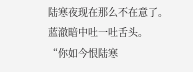陆寒夜现在那么不在意了。
蓝澈暗中吐一吐舌头。
“你如今恨陆寒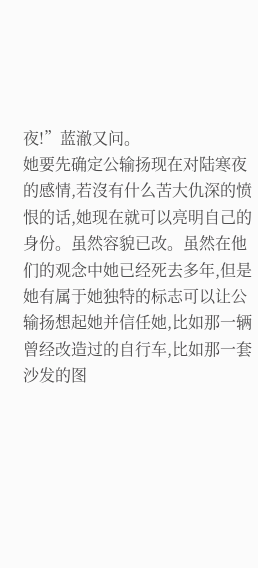夜!”蓝澈又问。
她要先确定公输扬现在对陆寒夜的感情,若沒有什么苦大仇深的愤恨的话,她现在就可以亮明自己的身份。虽然容貌已改。虽然在他们的观念中她已经死去多年,但是她有属于她独特的标志可以让公输扬想起她并信任她,比如那一辆曾经改造过的自行车,比如那一套沙发的图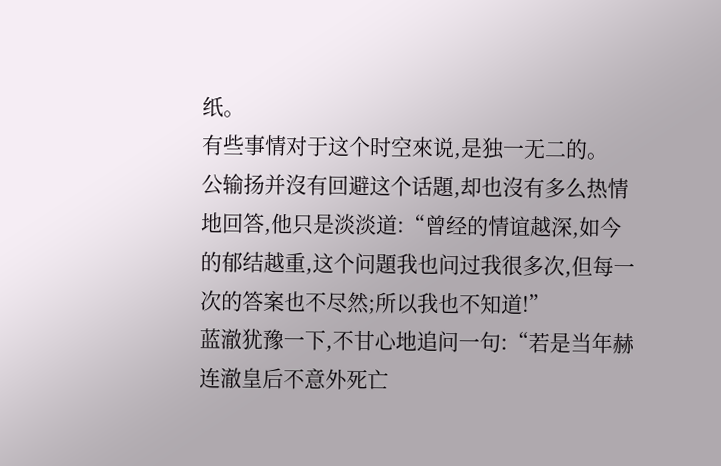纸。
有些事情对于这个时空來说,是独一无二的。
公输扬并沒有回避这个话題,却也沒有多么热情地回答,他只是淡淡道:“曾经的情谊越深,如今的郁结越重,这个问題我也问过我很多次,但每一次的答案也不尽然;所以我也不知道!”
蓝澈犹豫一下,不甘心地追问一句:“若是当年赫连澈皇后不意外死亡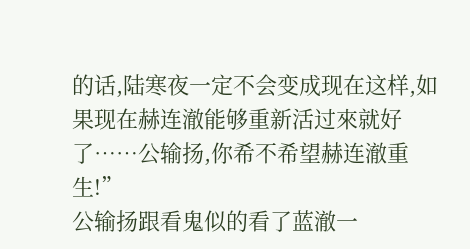的话,陆寒夜一定不会变成现在这样,如果现在赫连澈能够重新活过來就好了……公输扬,你希不希望赫连澈重生!”
公输扬跟看鬼似的看了蓝澈一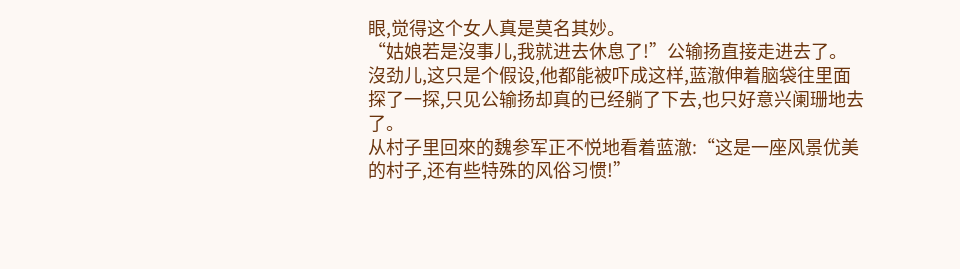眼,觉得这个女人真是莫名其妙。
“姑娘若是沒事儿,我就进去休息了!”公输扬直接走进去了。
沒劲儿,这只是个假设,他都能被吓成这样,蓝澈伸着脑袋往里面探了一探,只见公输扬却真的已经躺了下去,也只好意兴阑珊地去了。
从村子里回來的魏参军正不悦地看着蓝澈:“这是一座风景优美的村子,还有些特殊的风俗习惯!”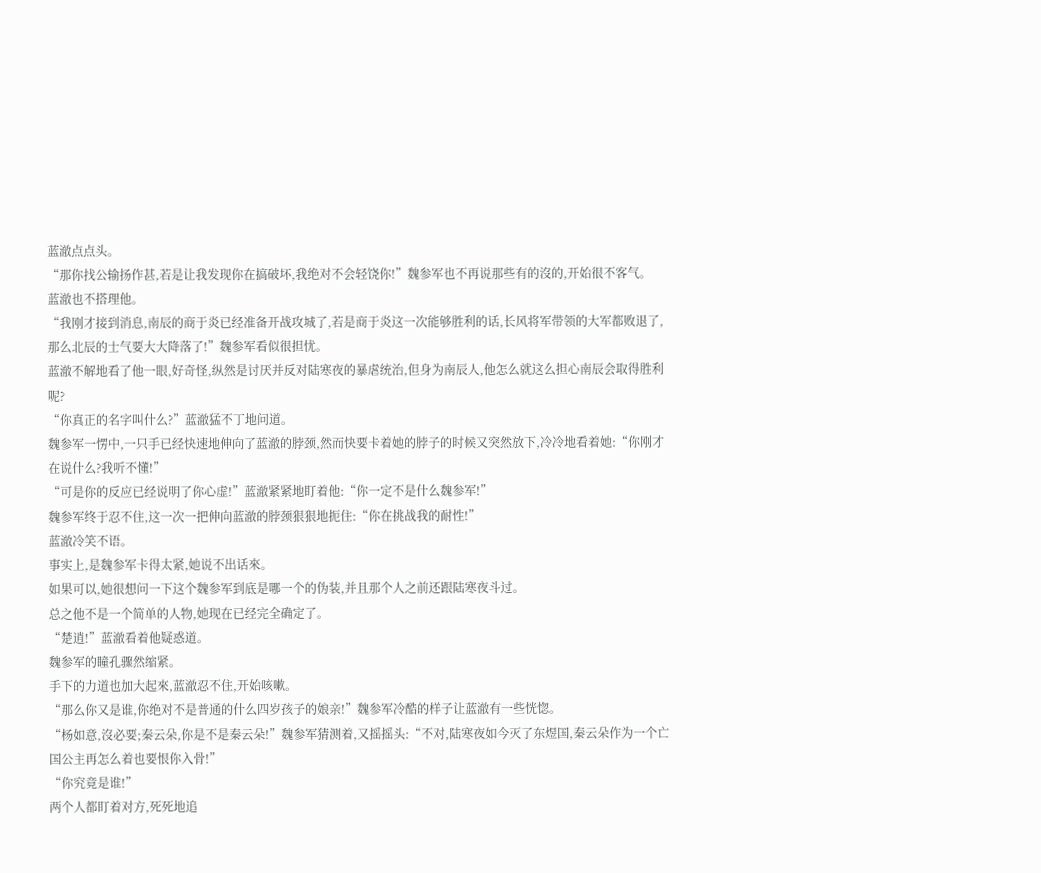蓝澈点点头。
“那你找公输扬作甚,若是让我发现你在搞破坏,我绝对不会轻饶你!”魏参军也不再说那些有的沒的,开始很不客气。
蓝澈也不搭理他。
“我刚才接到消息,南辰的商于炎已经准备开战攻城了,若是商于炎这一次能够胜利的话,长风将军带领的大军都败退了,那么北辰的士气要大大降落了!”魏参军看似很担忧。
蓝澈不解地看了他一眼,好奇怪,纵然是讨厌并反对陆寒夜的暴虐统治,但身为南辰人,他怎么就这么担心南辰会取得胜利呢?
“你真正的名字叫什么?”蓝澈猛不丁地问道。
魏参军一愣中,一只手已经快速地伸向了蓝澈的脖颈,然而快要卡着她的脖子的时候又突然放下,冷冷地看着她:“你刚才在说什么?我听不懂!”
“可是你的反应已经说明了你心虚!”蓝澈紧紧地盯着他:“你一定不是什么魏参军!”
魏参军终于忍不住,这一次一把伸向蓝澈的脖颈狠狠地扼住:“你在挑战我的耐性!”
蓝澈冷笑不语。
事实上,是魏参军卡得太紧,她说不出话來。
如果可以,她很想问一下这个魏参军到底是哪一个的伪装,并且那个人之前还跟陆寒夜斗过。
总之他不是一个简单的人物,她现在已经完全确定了。
“楚逍!”蓝澈看着他疑惑道。
魏参军的瞳孔骤然缩紧。
手下的力道也加大起來,蓝澈忍不住,开始咳嗽。
“那么你又是谁,你绝对不是普通的什么四岁孩子的娘亲!”魏参军冷酷的样子让蓝澈有一些恍惚。
“杨如意,沒必要;秦云朵,你是不是秦云朵!”魏参军猜测着,又摇摇头:“不对,陆寒夜如今灭了东煜国,秦云朵作为一个亡国公主再怎么着也要恨你入骨!”
“你究竟是谁!”
两个人都盯着对方,死死地追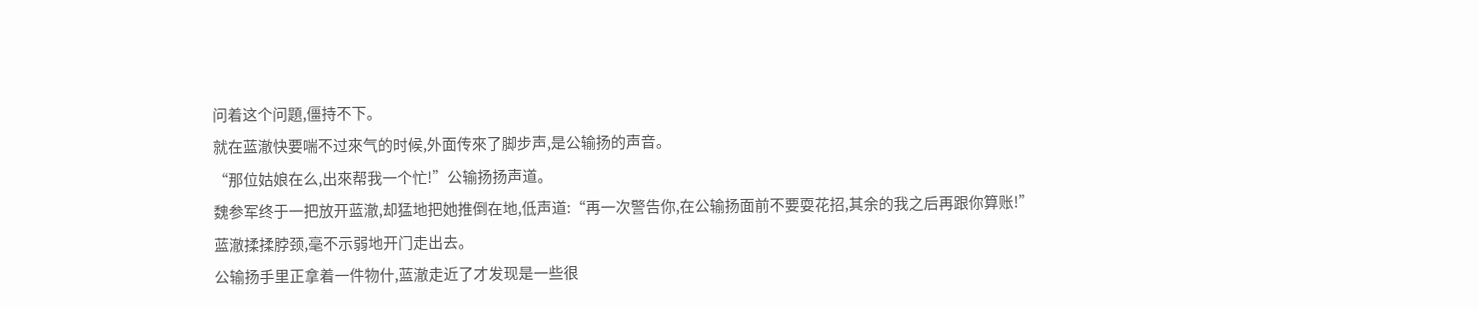问着这个问題,僵持不下。
就在蓝澈快要喘不过來气的时候,外面传來了脚步声,是公输扬的声音。
“那位姑娘在么,出來帮我一个忙!”公输扬扬声道。
魏参军终于一把放开蓝澈,却猛地把她推倒在地,低声道:“再一次警告你,在公输扬面前不要耍花招,其余的我之后再跟你算账!”
蓝澈揉揉脖颈,毫不示弱地开门走出去。
公输扬手里正拿着一件物什,蓝澈走近了才发现是一些很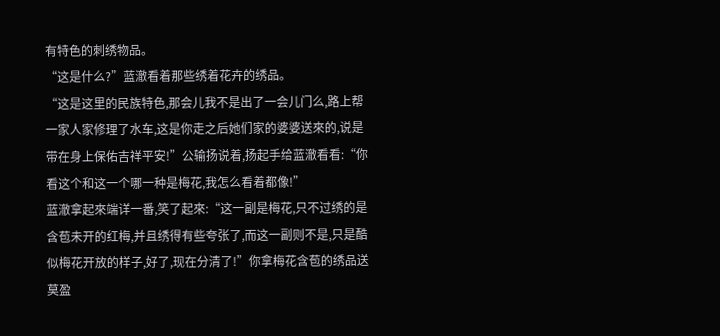有特色的刺绣物品。
“这是什么?”蓝澈看着那些绣着花卉的绣品。
“这是这里的民族特色,那会儿我不是出了一会儿门么,路上帮一家人家修理了水车,这是你走之后她们家的婆婆送來的,说是带在身上保佑吉祥平安!”公输扬说着,扬起手给蓝澈看看:“你看这个和这一个哪一种是梅花,我怎么看着都像!”
蓝澈拿起來端详一番,笑了起來:“这一副是梅花,只不过绣的是含苞未开的红梅,并且绣得有些夸张了,而这一副则不是,只是酷似梅花开放的样子,好了,现在分清了!”你拿梅花含苞的绣品送莫盈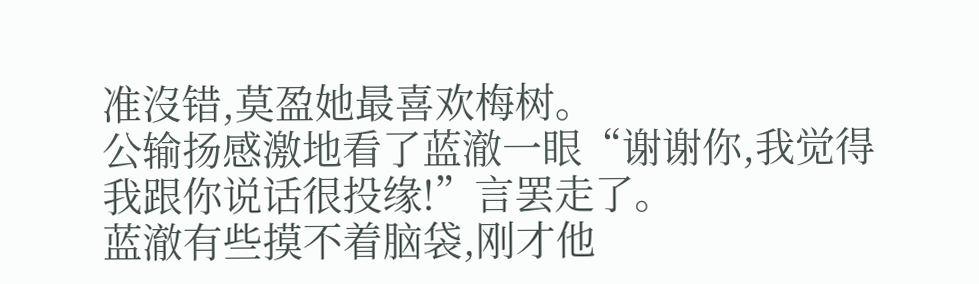准沒错,莫盈她最喜欢梅树。
公输扬感激地看了蓝澈一眼“谢谢你,我觉得我跟你说话很投缘!”言罢走了。
蓝澈有些摸不着脑袋,刚才他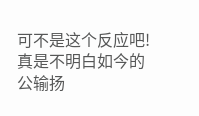可不是这个反应吧!真是不明白如今的公输扬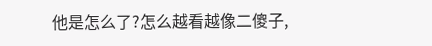他是怎么了?怎么越看越像二傻子,